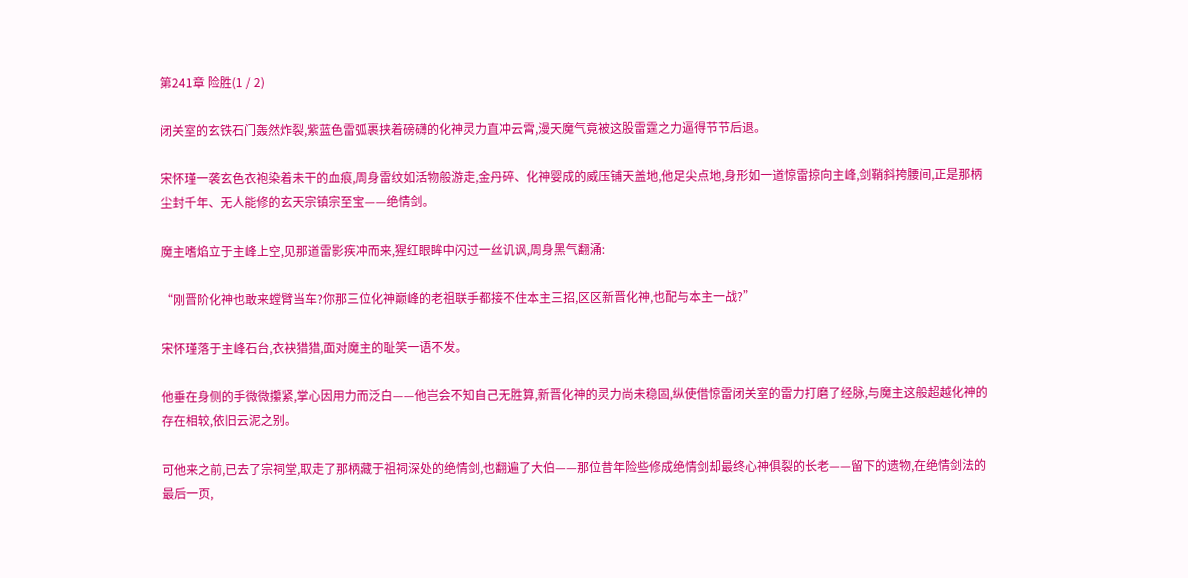第241章 险胜(1 / 2)

闭关室的玄铁石门轰然炸裂,紫蓝色雷弧裹挟着磅礴的化神灵力直冲云霄,漫天魔气竟被这股雷霆之力逼得节节后退。

宋怀瑾一袭玄色衣袍染着未干的血痕,周身雷纹如活物般游走,金丹碎、化神婴成的威压铺天盖地,他足尖点地,身形如一道惊雷掠向主峰,剑鞘斜挎腰间,正是那柄尘封千年、无人能修的玄天宗镇宗至宝——绝情剑。

魔主嗜焰立于主峰上空,见那道雷影疾冲而来,猩红眼眸中闪过一丝讥讽,周身黑气翻涌:

“刚晋阶化神也敢来螳臂当车?你那三位化神巅峰的老祖联手都接不住本主三招,区区新晋化神,也配与本主一战?”

宋怀瑾落于主峰石台,衣袂猎猎,面对魔主的耻笑一语不发。

他垂在身侧的手微微攥紧,掌心因用力而泛白——他岂会不知自己无胜算,新晋化神的灵力尚未稳固,纵使借惊雷闭关室的雷力打磨了经脉,与魔主这般超越化神的存在相较,依旧云泥之别。

可他来之前,已去了宗祠堂,取走了那柄藏于祖祠深处的绝情剑,也翻遍了大伯——那位昔年险些修成绝情剑却最终心神俱裂的长老——留下的遗物,在绝情剑法的最后一页,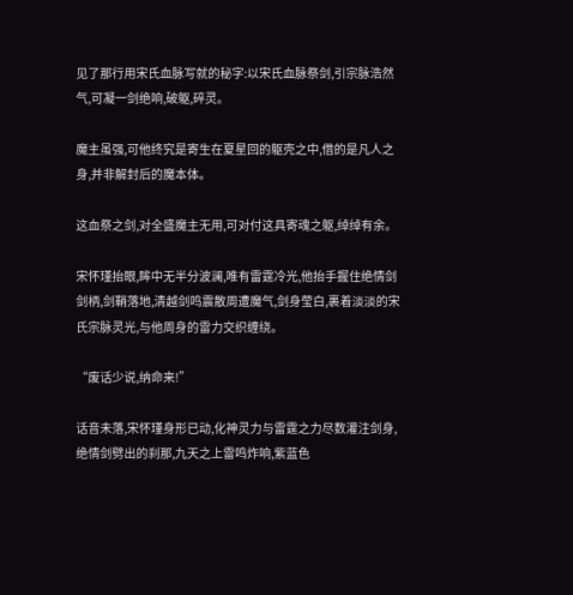见了那行用宋氏血脉写就的秘字:以宋氏血脉祭剑,引宗脉浩然气,可凝一剑绝响,破躯,碎灵。

魔主虽强,可他终究是寄生在夏星回的躯壳之中,借的是凡人之身,并非解封后的魔本体。

这血祭之剑,对全盛魔主无用,可对付这具寄魂之躯,绰绰有余。

宋怀瑾抬眼,眸中无半分波澜,唯有雷霆冷光,他抬手握住绝情剑剑柄,剑鞘落地,清越剑鸣震散周遭魔气,剑身莹白,裹着淡淡的宋氏宗脉灵光,与他周身的雷力交织缠绕。

“废话少说,纳命来!”

话音未落,宋怀瑾身形已动,化神灵力与雷霆之力尽数灌注剑身,绝情剑劈出的刹那,九天之上雷鸣炸响,紫蓝色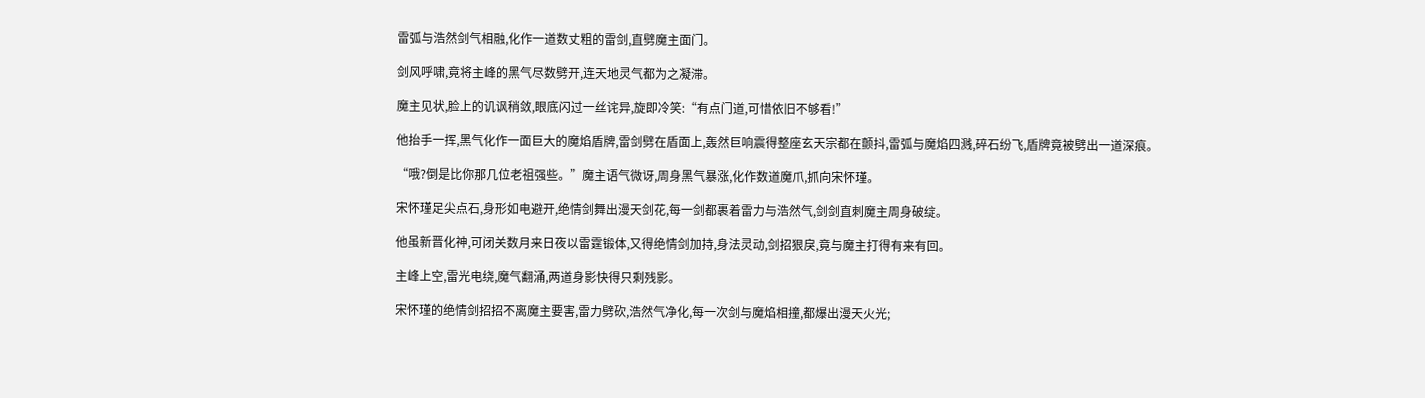雷弧与浩然剑气相融,化作一道数丈粗的雷剑,直劈魔主面门。

剑风呼啸,竟将主峰的黑气尽数劈开,连天地灵气都为之凝滞。

魔主见状,脸上的讥讽稍敛,眼底闪过一丝诧异,旋即冷笑:“有点门道,可惜依旧不够看!”

他抬手一挥,黑气化作一面巨大的魔焰盾牌,雷剑劈在盾面上,轰然巨响震得整座玄天宗都在颤抖,雷弧与魔焰四溅,碎石纷飞,盾牌竟被劈出一道深痕。

“哦?倒是比你那几位老祖强些。”魔主语气微讶,周身黑气暴涨,化作数道魔爪,抓向宋怀瑾。

宋怀瑾足尖点石,身形如电避开,绝情剑舞出漫天剑花,每一剑都裹着雷力与浩然气,剑剑直刺魔主周身破绽。

他虽新晋化神,可闭关数月来日夜以雷霆锻体,又得绝情剑加持,身法灵动,剑招狠戾,竟与魔主打得有来有回。

主峰上空,雷光电绕,魔气翻涌,两道身影快得只剩残影。

宋怀瑾的绝情剑招招不离魔主要害,雷力劈砍,浩然气净化,每一次剑与魔焰相撞,都爆出漫天火光;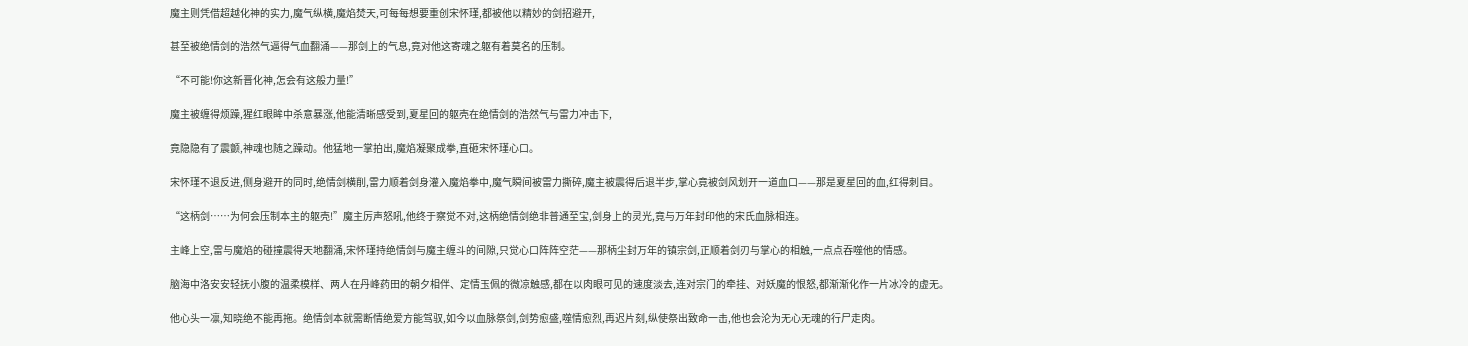魔主则凭借超越化神的实力,魔气纵横,魔焰焚天,可每每想要重创宋怀瑾,都被他以精妙的剑招避开,

甚至被绝情剑的浩然气逼得气血翻涌——那剑上的气息,竟对他这寄魂之躯有着莫名的压制。

“不可能!你这新晋化神,怎会有这般力量!”

魔主被缠得烦躁,猩红眼眸中杀意暴涨,他能清晰感受到,夏星回的躯壳在绝情剑的浩然气与雷力冲击下,

竟隐隐有了震颤,神魂也随之躁动。他猛地一掌拍出,魔焰凝聚成拳,直砸宋怀瑾心口。

宋怀瑾不退反进,侧身避开的同时,绝情剑横削,雷力顺着剑身灌入魔焰拳中,魔气瞬间被雷力撕碎,魔主被震得后退半步,掌心竟被剑风划开一道血口——那是夏星回的血,红得刺目。

“这柄剑……为何会压制本主的躯壳!”魔主厉声怒吼,他终于察觉不对,这柄绝情剑绝非普通至宝,剑身上的灵光,竟与万年封印他的宋氏血脉相连。

主峰上空,雷与魔焰的碰撞震得天地翻涌,宋怀瑾持绝情剑与魔主缠斗的间隙,只觉心口阵阵空茫——那柄尘封万年的镇宗剑,正顺着剑刃与掌心的相触,一点点吞噬他的情感。

脑海中洛安安轻抚小腹的温柔模样、两人在丹峰药田的朝夕相伴、定情玉佩的微凉触感,都在以肉眼可见的速度淡去,连对宗门的牵挂、对妖魔的恨怒,都渐渐化作一片冰冷的虚无。

他心头一凛,知晓绝不能再拖。绝情剑本就需断情绝爱方能驾驭,如今以血脉祭剑,剑势愈盛,噬情愈烈,再迟片刻,纵使祭出致命一击,他也会沦为无心无魂的行尸走肉。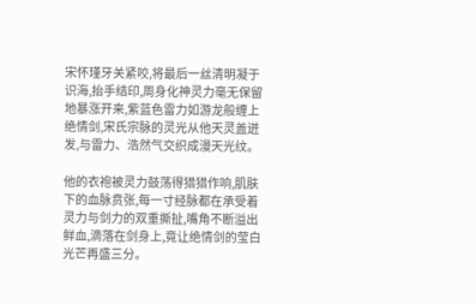宋怀瑾牙关紧咬,将最后一丝清明凝于识海,抬手结印,周身化神灵力毫无保留地暴涨开来,紫蓝色雷力如游龙般缠上绝情剑,宋氏宗脉的灵光从他天灵盖迸发,与雷力、浩然气交织成漫天光纹。

他的衣袍被灵力鼓荡得猎猎作响,肌肤下的血脉贲张,每一寸经脉都在承受着灵力与剑力的双重撕扯,嘴角不断溢出鲜血,滴落在剑身上,竟让绝情剑的莹白光芒再盛三分。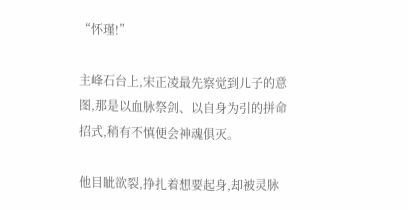“怀瑾!”

主峰石台上,宋正凌最先察觉到儿子的意图,那是以血脉祭剑、以自身为引的拼命招式,稍有不慎便会神魂俱灭。

他目眦欲裂,挣扎着想要起身,却被灵脉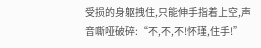受损的身躯拽住,只能伸手指着上空,声音嘶哑破碎:“不,不,不!怀瑾,住手!”